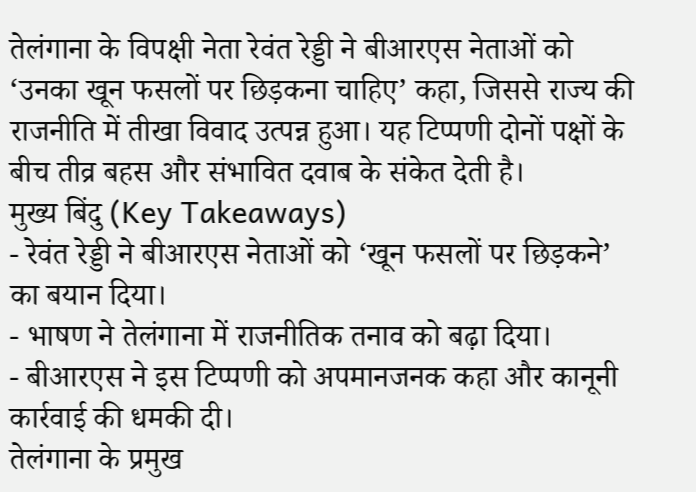तेलंगाना के विपक्षी नेता रेवंत रेड्डी ने बीआरएस नेताओं को ‘उनका खून फसलों पर छिड़कना चाहिए’ कहा, जिससे राज्य की राजनीति में तीखा विवाद उत्पन्न हुआ। यह टिप्पणी दोनों पक्षों के बीच तीव्र बहस और संभावित दवाब के संकेत देती है।
मुख्य बिंदु (Key Takeaways)
- रेवंत रेड्डी ने बीआरएस नेताओं को ‘खून फसलों पर छिड़कने’ का बयान दिया।
- भाषण ने तेलंगाना में राजनीतिक तनाव को बढ़ा दिया।
- बीआरएस ने इस टिप्पणी को अपमानजनक कहा और कानूनी कार्रवाई की धमकी दी।
तेलंगाना के प्रमुख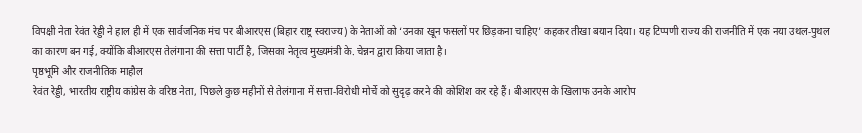विपक्षी नेता रेवंत रेड्डी ने हाल ही में एक सार्वजनिक मंच पर बीआरएस (बिहार राष्ट्र स्वराज्य) के नेताओं को ‘उनका खून फसलों पर छिड़कना चाहिए’ कहकर तीखा बयान दिया। यह टिप्पणी राज्य की राजनीति में एक नया उथल‑पुथल का कारण बन गई, क्योंकि बीआरएस तेलंगाना की सत्ता पार्टी है, जिसका नेतृत्व मुख्यमंत्री के. चेन्नन द्वारा किया जाता है।
पृष्ठभूमि और राजनीतिक माहौल
रेवंत रेड्डी, भारतीय राष्ट्रीय कांग्रेस के वरिष्ठ नेता, पिछले कुछ महीनों से तेलंगाना में सत्ता‑विरोधी मोर्चे को सुदृढ़ करने की कोशिश कर रहे हैं। बीआरएस के खिलाफ उनके आरोप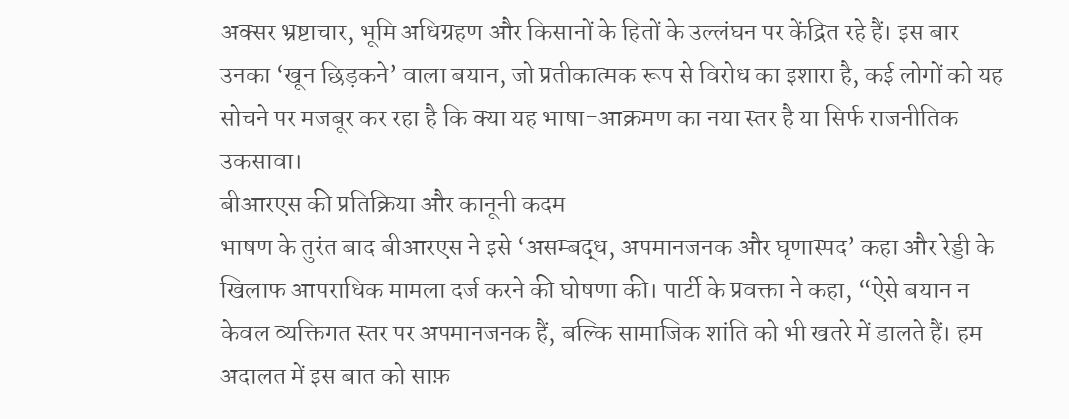अक्सर भ्रष्टाचार, भूमि अधिग्रहण और किसानों के हितों के उल्लंघन पर केंद्रित रहे हैं। इस बार उनका ‘खून छिड़कने’ वाला बयान, जो प्रतीकात्मक रूप से विरोध का इशारा है, कई लोगों को यह सोचने पर मजबूर कर रहा है कि क्या यह भाषा-आक्रमण का नया स्तर है या सिर्फ राजनीतिक उकसावा।
बीआरएस की प्रतिक्रिया और कानूनी कदम
भाषण के तुरंत बाद बीआरएस ने इसे ‘असम्बद्ध, अपमानजनक और घृणास्पद’ कहा और रेड्डी के खिलाफ आपराधिक मामला दर्ज करने की घोषणा की। पार्टी के प्रवक्ता ने कहा, “ऐसे बयान न केवल व्यक्तिगत स्तर पर अपमानजनक हैं, बल्कि सामाजिक शांति को भी खतरे में डालते हैं। हम अदालत में इस बात को साफ़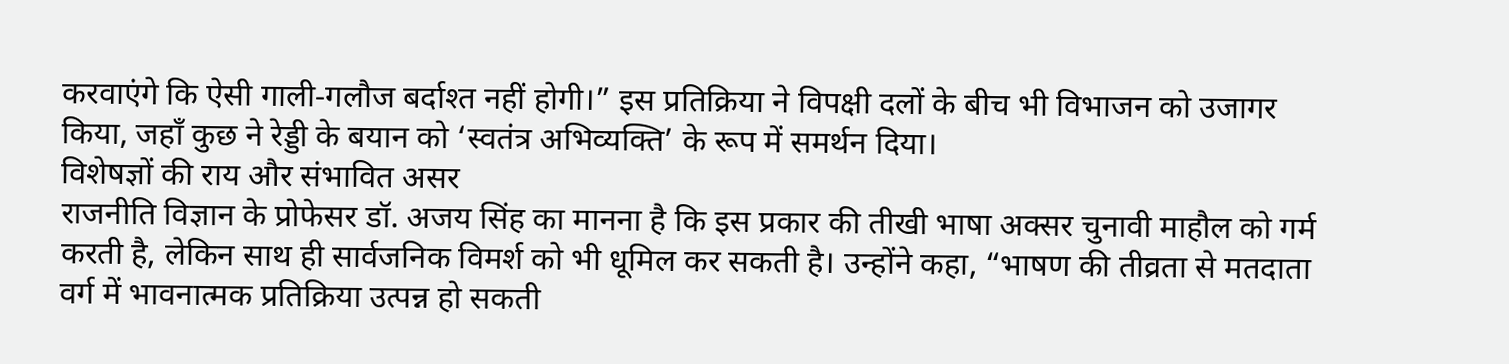करवाएंगे कि ऐसी गाली‑गलौज बर्दाश्त नहीं होगी।” इस प्रतिक्रिया ने विपक्षी दलों के बीच भी विभाजन को उजागर किया, जहाँ कुछ ने रेड्डी के बयान को ‘स्वतंत्र अभिव्यक्ति’ के रूप में समर्थन दिया।
विशेषज्ञों की राय और संभावित असर
राजनीति विज्ञान के प्रोफेसर डॉ. अजय सिंह का मानना है कि इस प्रकार की तीखी भाषा अक्सर चुनावी माहौल को गर्म करती है, लेकिन साथ ही सार्वजनिक विमर्श को भी धूमिल कर सकती है। उन्होंने कहा, “भाषण की तीव्रता से मतदाता वर्ग में भावनात्मक प्रतिक्रिया उत्पन्न हो सकती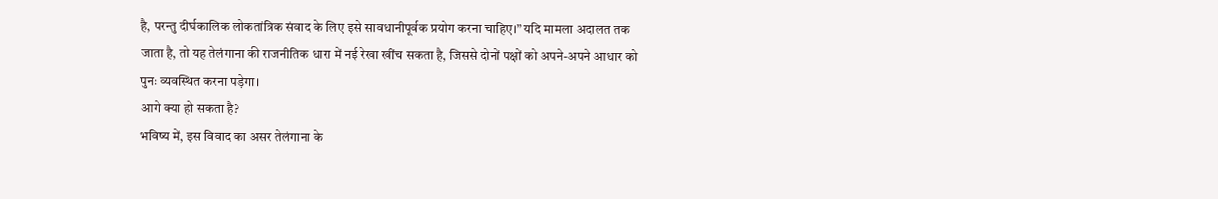है, परन्तु दीर्घकालिक लोकतांत्रिक संवाद के लिए इसे सावधानीपूर्वक प्रयोग करना चाहिए।” यदि मामला अदालत तक जाता है, तो यह तेलंगाना की राजनीतिक धारा में नई रेखा खींच सकता है, जिससे दोनों पक्षों को अपने-अपने आधार को पुनः व्यवस्थित करना पड़ेगा।
आगे क्या हो सकता है?
भविष्य में, इस विवाद का असर तेलंगाना के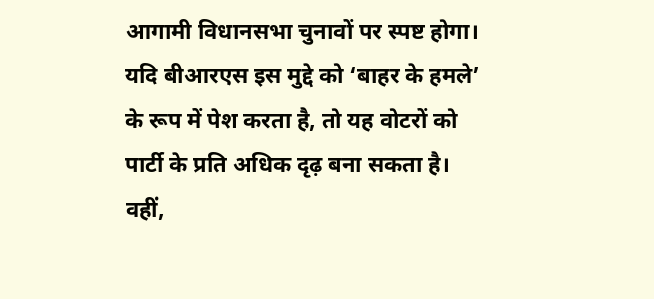आगामी विधानसभा चुनावों पर स्पष्ट होगा। यदि बीआरएस इस मुद्दे को ‘बाहर के हमले’ के रूप में पेश करता है, तो यह वोटरों को पार्टी के प्रति अधिक दृढ़ बना सकता है। वहीं,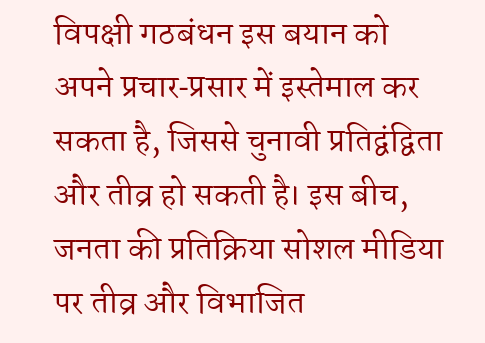विपक्षी गठबंधन इस बयान को अपने प्रचार‑प्रसार में इस्तेमाल कर सकता है, जिससे चुनावी प्रतिद्वंद्विता और तीव्र हो सकती है। इस बीच, जनता की प्रतिक्रिया सोशल मीडिया पर तीव्र और विभाजित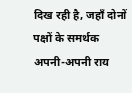दिख रही है, जहाँ दोनों पक्षों के समर्थक अपनी-अपनी राय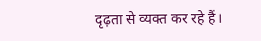दृढ़ता से व्यक्त कर रहे हैं।